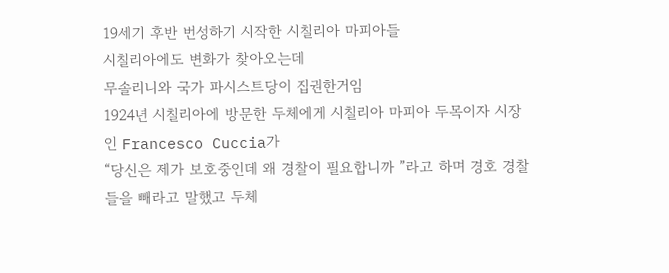19세기 후반 번성하기 시작한 시칠리아 마피아들
시칠리아에도 변화가 찾아오는데
무솔리니와 국가 파시스트당이 집권한거임
1924년 시칠리아에 방문한 두체에게 시칠리아 마피아 두목이자 시장인 Francesco Cuccia가
“당신은 제가 보호중인데 왜 경찰이 필요합니까 ”라고 하며 경호 경찰들을 빼라고 말했고 두체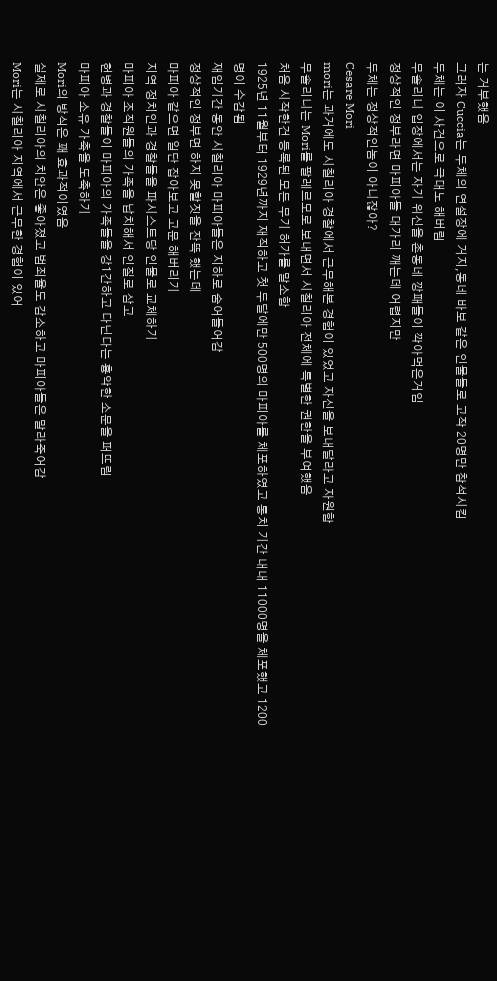는 거부했음
그러자 Cuccia는 두체의 연설장에 거지,동네 바보 같은 인물들로 고작 20명만 참석시킴
두체는 이 사건으로 극대노 해버림
무솔리니 입장에서는 자기 위신을 촌동네 깡패들이 깍아먹은거임
정상적인 정부라면 마피아들 대가리 깨는데 어렵지만
두체는 정상적인놈이 아니잖아?
Cesare Mori
mori는 과거에도 시칠리아 경찰에서 근무해본 경험이 있었고 자신을 보내달라고 자원함
무솔리니는 Mori를 팔레르모로 보내면서 시칠리아 전체에 특별한 권한을 부여했음
처음 시작한건 등록된 모든 무기 허가를 말소함
1925년 11월부터 1929년까지 재직하고 첫 두달에만 500명의 마피아를 체포하였고 통치 기간 내내 11000명을 체포했고 1200명이 수감됨
재임기간 동안 시칠리아 마피아들은 지하로 숨어들어감
정상적인 정부면 하지 못할짓을 잔뜩 했는데
마피아 같으면 일단 잡아보고 고문 해버리기
지역 정치인과 경찰들을 파시스트당 인물로 교체하기
마피아 조직원들의 가족을 납치해서 인질로 삼고
헌병과 경찰들이 마피아의 가족들을 강1간하고 다닌다는 흉악한 소문을 퍼뜨림
마피아 소유 가축을 도축하기
Mori의 방식은 꽤 효과적이였음
실제로 시칠리아의 치안은 좋아졌고 범죄율도 감소하고 마피아들은 말라죽어감
Mori는 시칠리아 지역에서 근무한 경험이 있어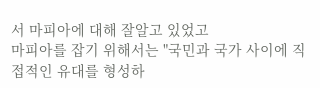서 마피아에 대해 잘알고 있었고
마피아를 잡기 위해서는 "국민과 국가 사이에 직접적인 유대를 형성하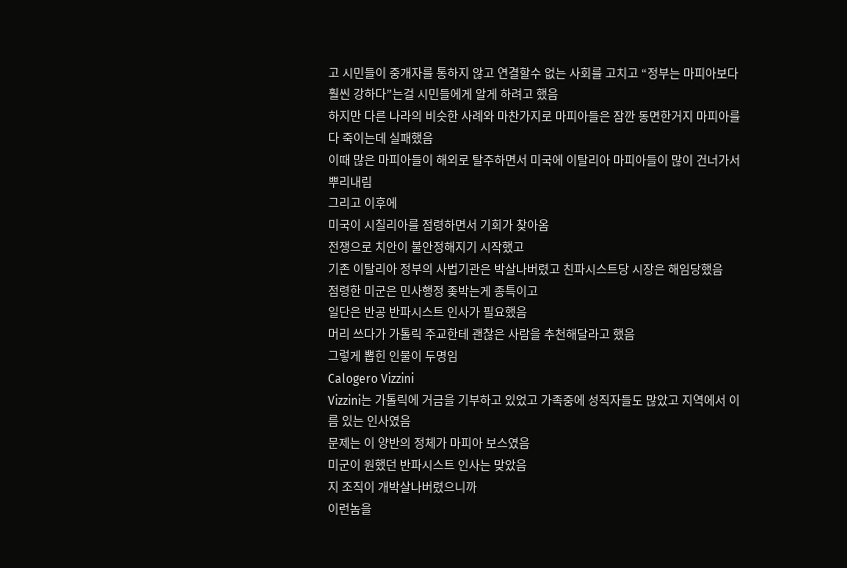고 시민들이 중개자를 통하지 않고 연결할수 없는 사회를 고치고 “정부는 마피아보다 훨씬 강하다”는걸 시민들에게 알게 하려고 했음
하지만 다른 나라의 비슷한 사례와 마찬가지로 마피아들은 잠깐 동면한거지 마피아를 다 죽이는데 실패했음
이때 많은 마피아들이 해외로 탈주하면서 미국에 이탈리아 마피아들이 많이 건너가서 뿌리내림
그리고 이후에
미국이 시칠리아를 점령하면서 기회가 찾아옴
전쟁으로 치안이 불안정해지기 시작했고
기존 이탈리아 정부의 사법기관은 박살나버렸고 친파시스트당 시장은 해임당했음
점령한 미군은 민사행정 좆박는게 종특이고
일단은 반공 반파시스트 인사가 필요했음
머리 쓰다가 가톨릭 주교한테 괜찮은 사람을 추천해달라고 했음
그렇게 뽑힌 인물이 두명임
Calogero Vizzini
Vizzini는 가톨릭에 거금을 기부하고 있었고 가족중에 성직자들도 많았고 지역에서 이름 있는 인사였음
문제는 이 양반의 정체가 마피아 보스였음
미군이 원했던 반파시스트 인사는 맞았음
지 조직이 개박살나버렸으니까
이런놈을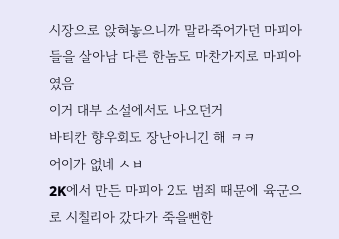시장으로 앉혀놓으니까 말라죽어가던 마피아들을 살아남 다른 한놈도 마찬가지로 마피아였음
이거 대부 소설에서도 나오던거
바티칸 향우회도 장난아니긴 해 ㅋㅋ
어이가 없네 ㅅㅂ
2K에서 만든 마피아 2도 범죄 때문에 육군으로 시칠리아 갔다가 죽을뻔한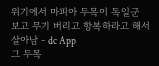위기에서 마피아 두목이 독일군 보고 무기 버리고 항복하라고 해서 살아남 - dc App
그 두목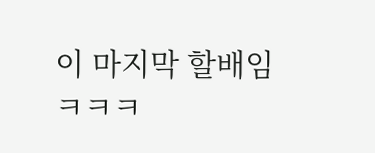이 마지막 할배임ㅋㅋㅋ